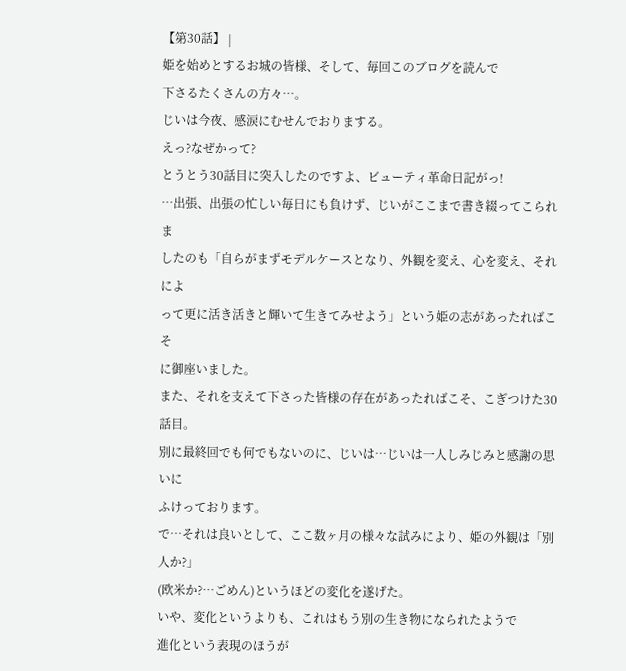【第30話】 |
姫を始めとするお城の皆様、そして、毎回このブログを読んで
下さるたくさんの方々…。
じいは今夜、感涙にむせんでおりまする。
えっ?なぜかって?
とうとう30話目に突入したのですよ、ビューティ革命日記がっ!
…出張、出張の忙しい毎日にも負けず、じいがここまで書き綴ってこられま
したのも「自らがまずモデルケースとなり、外観を変え、心を変え、それによ
って更に活き活きと輝いて生きてみせよう」という姫の志があったればこそ
に御座いました。
また、それを支えて下さった皆様の存在があったればこそ、こぎつけた30話目。
別に最終回でも何でもないのに、じいは…じいは一人しみじみと感謝の思いに
ふけっております。
で…それは良いとして、ここ数ヶ月の様々な試みにより、姫の外観は「別人か?」
(欧米か?…ごめん)というほどの変化を遂げた。
いや、変化というよりも、これはもう別の生き物になられたようで
進化という表現のほうが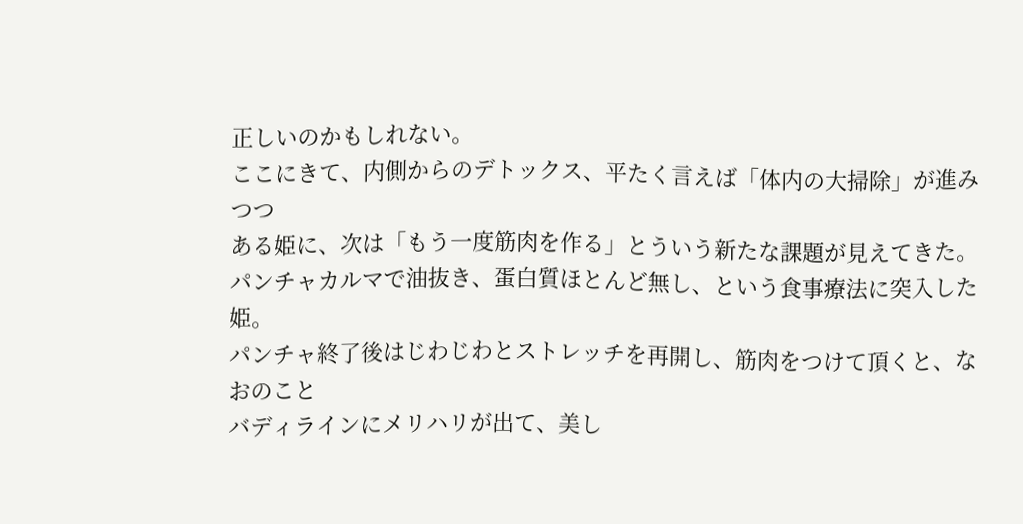正しいのかもしれない。
ここにきて、内側からのデトックス、平たく言えば「体内の大掃除」が進みつつ
ある姫に、次は「もう一度筋肉を作る」とういう新たな課題が見えてきた。
パンチャカルマで油抜き、蛋白質ほとんど無し、という食事療法に突入した姫。
パンチャ終了後はじわじわとストレッチを再開し、筋肉をつけて頂くと、なおのこと
バディラインにメリハリが出て、美し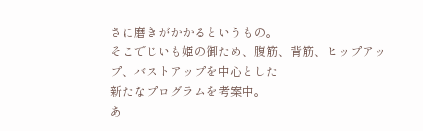さに磨きがかかるというもの。
そこでじいも姫の御ため、腹筋、背筋、ヒップアップ、バストアップを中心とした
新たなプログラムを考案中。
あ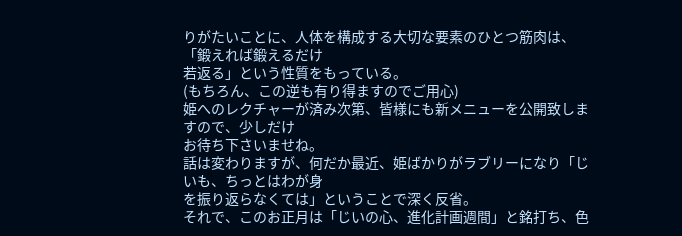りがたいことに、人体を構成する大切な要素のひとつ筋肉は、「鍛えれば鍛えるだけ
若返る」という性質をもっている。
(もちろん、この逆も有り得ますのでご用心)
姫へのレクチャーが済み次第、皆様にも新メニューを公開致しますので、少しだけ
お待ち下さいませね。
話は変わりますが、何だか最近、姫ばかりがラブリーになり「じいも、ちっとはわが身
を振り返らなくては」ということで深く反省。
それで、このお正月は「じいの心、進化計画週間」と銘打ち、色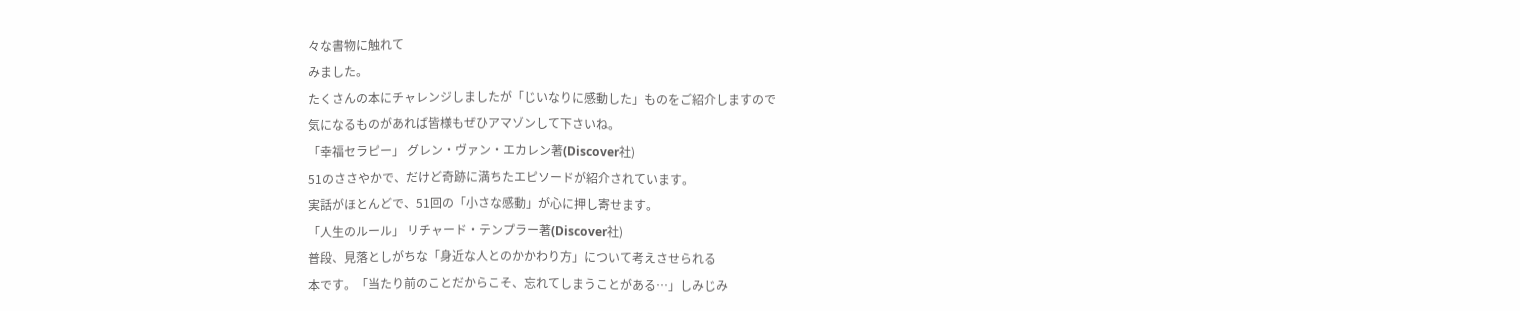々な書物に触れて
みました。
たくさんの本にチャレンジしましたが「じいなりに感動した」ものをご紹介しますので
気になるものがあれば皆様もぜひアマゾンして下さいね。
「幸福セラピー」 グレン・ヴァン・エカレン著(Discover社)
51のささやかで、だけど奇跡に満ちたエピソードが紹介されています。
実話がほとんどで、51回の「小さな感動」が心に押し寄せます。
「人生のルール」 リチャード・テンプラー著(Discover社)
普段、見落としがちな「身近な人とのかかわり方」について考えさせられる
本です。「当たり前のことだからこそ、忘れてしまうことがある…」しみじみ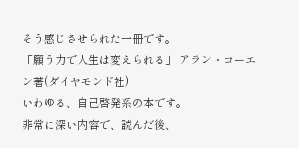そう感じさせられた一冊です。
「願う力で人生は変えられる」 アラン・コーエン著(ダイヤモンド社)
いわゆる、自己啓発系の本です。
非常に深い内容で、読んだ後、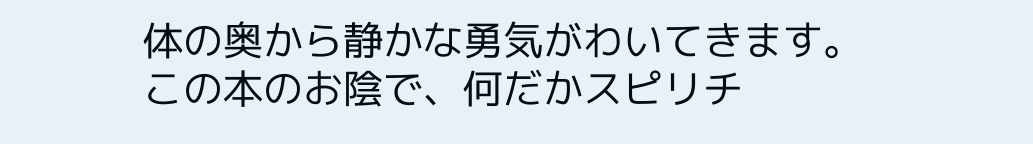体の奥から静かな勇気がわいてきます。
この本のお陰で、何だかスピリチ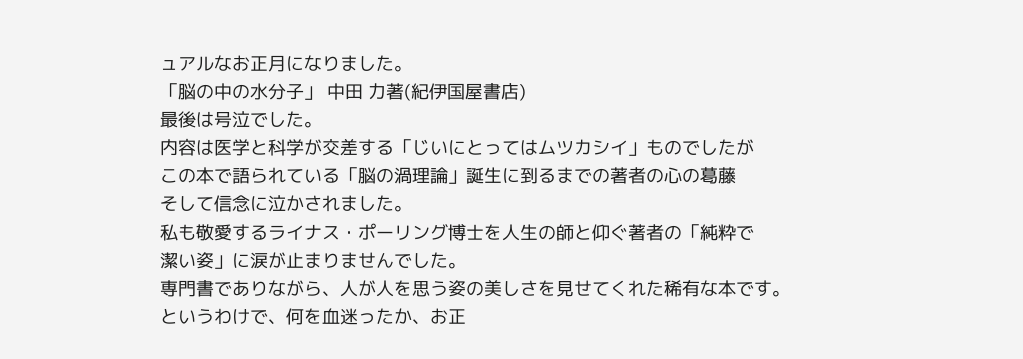ュアルなお正月になりました。
「脳の中の水分子」 中田 力著(紀伊国屋書店)
最後は号泣でした。
内容は医学と科学が交差する「じいにとってはムツカシイ」ものでしたが
この本で語られている「脳の渦理論」誕生に到るまでの著者の心の葛藤
そして信念に泣かされました。
私も敬愛するライナス・ポーリング博士を人生の師と仰ぐ著者の「純粋で
潔い姿」に涙が止まりませんでした。
専門書でありながら、人が人を思う姿の美しさを見せてくれた稀有な本です。
というわけで、何を血迷ったか、お正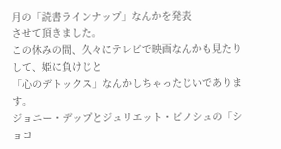月の「読書ラインナップ」なんかを発表
させて頂きました。
この休みの間、久々にテレビで映画なんかも見たりして、姫に負けじと
「心のデトックス」なんかしちゃったじいであります。
ジョニー・デップとジュリエット・ビノシュの「ショコ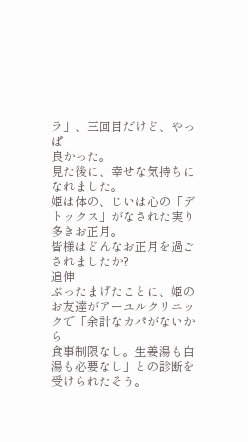ラ」、三回目だけど、やっぱ
良かった。
見た後に、幸せな気持ちになれました。
姫は体の、じいは心の「デトックス」がなされた実り多きお正月。
皆様はどんなお正月を過ごされましたか?
追伸
ぶったまげたことに、姫のお友達がアーユルクリニックで「余計なカパがないから
食事制限なし。生姜湯も白湯も必要なし」との診断を受けられたそう。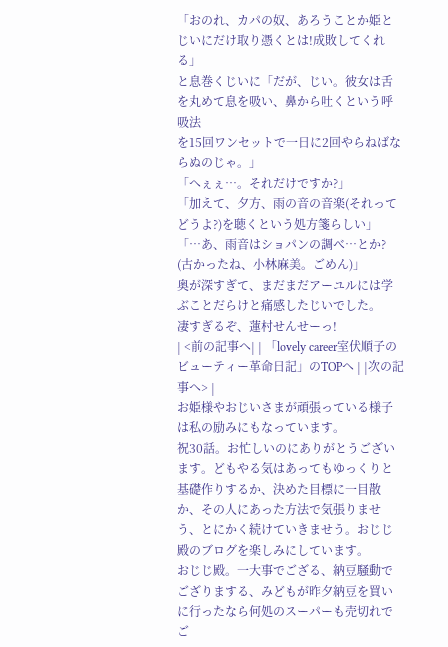「おのれ、カパの奴、あろうことか姫とじいにだけ取り憑くとは!成敗してくれる」
と息巻くじいに「だが、じい。彼女は舌を丸めて息を吸い、鼻から吐くという呼吸法
を15回ワンセットで一日に2回やらねばならぬのじゃ。」
「へぇぇ…。それだけですか?」
「加えて、夕方、雨の音の音楽(それってどうよ?)を聴くという処方箋らしい」
「…あ、雨音はショパンの調べ…とか? (古かったね、小林麻美。ごめん)」
奥が深すぎて、まだまだアーユルには学ぶことだらけと痛感したじいでした。
凄すぎるぞ、蓮村せんせーっ!
| <前の記事へ| | 「lovely career室伏順子のビューティー革命日記」のTOPへ | |次の記事へ> |
お姫様やおじいさまが頑張っている様子は私の励みにもなっています。
祝30話。お忙しいのにありがとうございます。どもやる気はあってもゆっくりと基礎作りするか、決めた目標に一目散か、その人にあった方法で気張りませう、とにかく続けていきませう。おじじ殿のブログを楽しみにしています。
おじじ殿。一大事でござる、納豆騒動でござりまする、みどもが昨夕納豆を買いに行ったなら何処のスーパーも売切れでご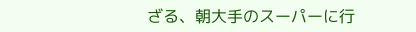ざる、朝大手のスーパーに行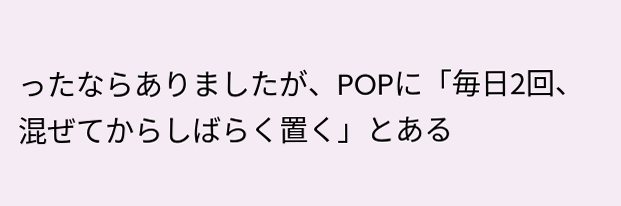ったならありましたが、POPに「毎日2回、混ぜてからしばらく置く」とある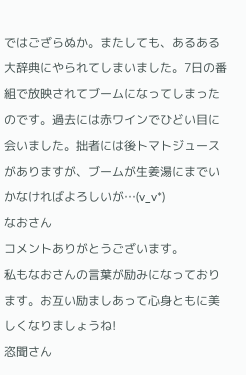ではござらぬか。またしても、あるある大辞典にやられてしまいました。7日の番組で放映されてブームになってしまったのです。過去には赤ワインでひどい目に会いました。拙者には後トマトジュースがありますが、ブームが生姜湯にまでいかなければよろしいが…(v_v*)
なおさん
コメントありがとうございます。
私もなおさんの言葉が励みになっております。お互い励ましあって心身ともに美しくなりましょうね!
恣聞さん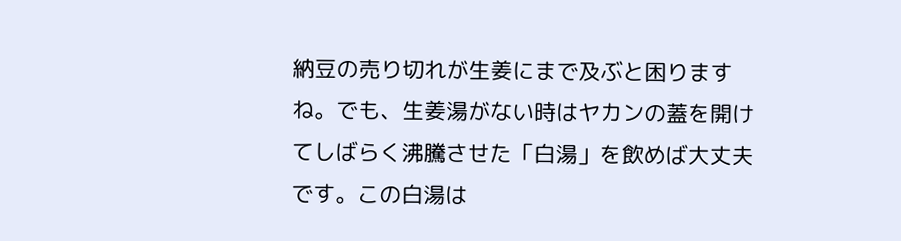納豆の売り切れが生姜にまで及ぶと困りますね。でも、生姜湯がない時はヤカンの蓋を開けてしばらく沸騰させた「白湯」を飲めば大丈夫です。この白湯は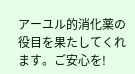アーユル的消化薬の役目を果たしてくれます。ご安心を!